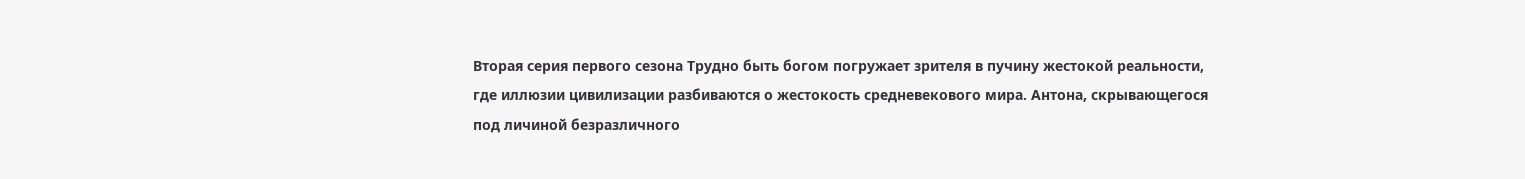Вторая серия первого сезона Трудно быть богом погружает зрителя в пучину жестокой реальности, где иллюзии цивилизации разбиваются о жестокость средневекового мира. Антона, скрывающегося под личиной безразличного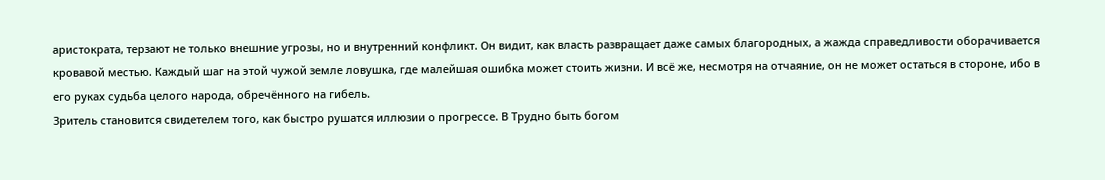аристократа, терзают не только внешние угрозы, но и внутренний конфликт. Он видит, как власть развращает даже самых благородных, а жажда справедливости оборачивается кровавой местью. Каждый шаг на этой чужой земле ловушка, где малейшая ошибка может стоить жизни. И всё же, несмотря на отчаяние, он не может остаться в стороне, ибо в его руках судьба целого народа, обречённого на гибель.
Зритель становится свидетелем того, как быстро рушатся иллюзии о прогрессе. В Трудно быть богом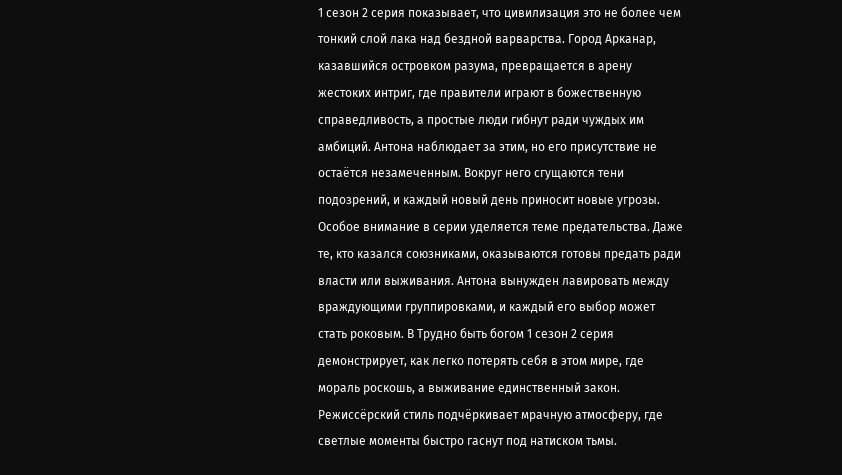1 сезон 2 серия показывает, что цивилизация это не более чем тонкий слой лака над бездной варварства. Город Арканар, казавшийся островком разума, превращается в арену жестоких интриг, где правители играют в божественную справедливость, а простые люди гибнут ради чуждых им амбиций. Антона наблюдает за этим, но его присутствие не остаётся незамеченным. Вокруг него сгущаются тени подозрений, и каждый новый день приносит новые угрозы.
Особое внимание в серии уделяется теме предательства. Даже те, кто казался союзниками, оказываются готовы предать ради власти или выживания. Антона вынужден лавировать между враждующими группировками, и каждый его выбор может стать роковым. В Трудно быть богом 1 сезон 2 серия демонстрирует, как легко потерять себя в этом мире, где мораль роскошь, а выживание единственный закон. Режиссёрский стиль подчёркивает мрачную атмосферу, где светлые моменты быстро гаснут под натиском тьмы.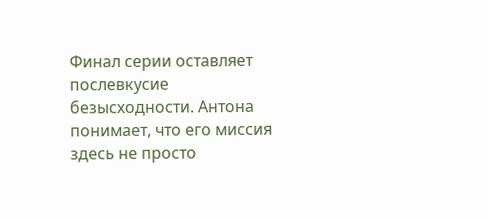Финал серии оставляет послевкусие безысходности. Антона понимает, что его миссия здесь не просто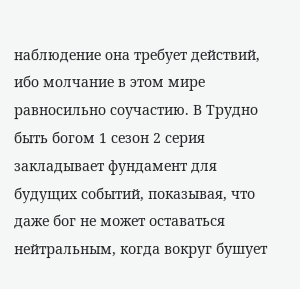наблюдение она требует действий, ибо молчание в этом мире равносильно соучастию. В Трудно быть богом 1 сезон 2 серия закладывает фундамент для будущих событий, показывая, что даже бог не может оставаться нейтральным, когда вокруг бушует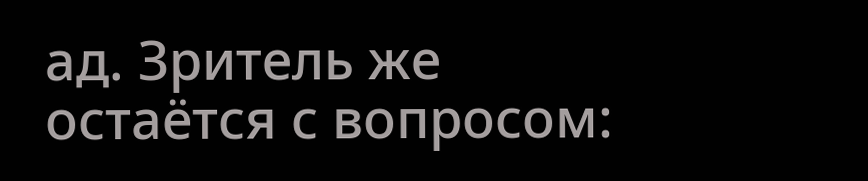ад. Зритель же остаётся с вопросом: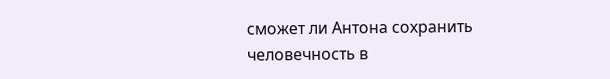сможет ли Антона сохранить человечность в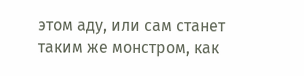этом аду, или сам станет таким же монстром, как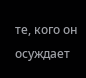те, кого он осуждает